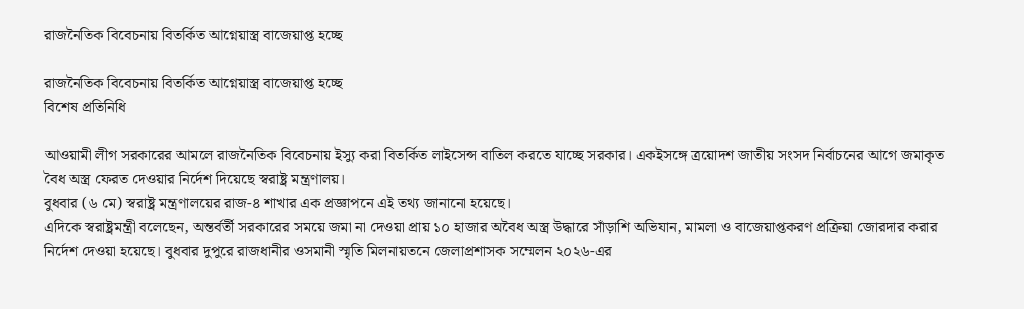রাজনৈতিক বিবেচনায় বিতর্কিত আগ্নেয়াস্ত্র বাজেয়াপ্ত হচ্ছে

রাজনৈতিক বিবেচনায় বিতর্কিত আগ্নেয়াস্ত্র বাজেয়াপ্ত হচ্ছে
বিশেষ প্রতিনিধি

আওয়ামী লীগ সরকারের আমলে রাজনৈতিক বিবেচনায় ইস্যু করা বিতর্কিত লাইসেন্স বাতিল করতে যাচ্ছে সরকার। একইসঙ্গে ত্রয়োদশ জাতীয় সংসদ নির্বাচনের আগে জমাকৃত বৈধ অস্ত্র ফেরত দেওয়ার নির্দেশ দিয়েছে স্বরাষ্ট্র মন্ত্রণালয়।
বুধবার (৬ মে) স্বরাষ্ট্র মন্ত্রণালয়ের রাজ-৪ শাখার এক প্রজ্ঞাপনে এই তথ্য জানানো হয়েছে।
এদিকে স্বরাষ্ট্রমন্ত্রী বলেছেন, অন্তর্বর্তী সরকারের সময়ে জমা না দেওয়া প্রায় ১০ হাজার অবৈধ অস্ত্র উদ্ধারে সাঁড়াশি অভিযান, মামলা ও বাজেয়াপ্তকরণ প্রক্রিয়া জোরদার করার নির্দেশ দেওয়া হয়েছে। বুধবার দুপুরে রাজধানীর ওসমানী স্মৃতি মিলনায়তনে জেলাপ্রশাসক সম্মেলন ২০২৬-এর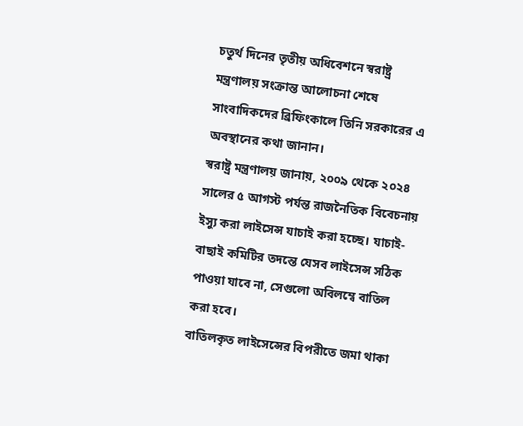চতুর্থ দিনের তৃতীয় অধিবেশনে স্বরাষ্ট্র মন্ত্রণালয় সংক্রান্ত আলোচনা শেষে সাংবাদিকদের ব্রিফিংকালে তিনি সরকারের এ অবস্থানের কথা জানান।
স্বরাষ্ট্র মন্ত্রণালয় জানায়, ২০০৯ থেকে ২০২৪ সালের ৫ আগস্ট পর্যন্ত রাজনৈতিক বিবেচনায় ইস্যু করা লাইসেন্স যাচাই করা হচ্ছে। যাচাই-বাছাই কমিটির তদন্তে যেসব লাইসেন্স সঠিক পাওয়া যাবে না, সেগুলো অবিলম্বে বাতিল করা হবে।
বাতিলকৃত লাইসেন্সের বিপরীতে জমা থাকা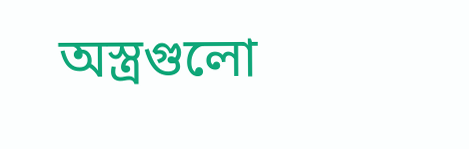অস্ত্রগুলো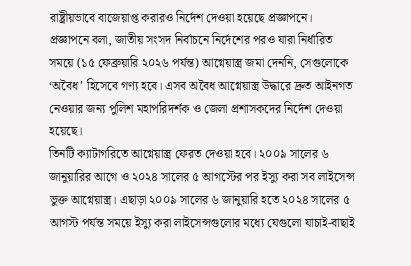রাষ্ট্রীয়ভাবে বাজেয়াপ্ত করারও নির্দেশ দেওয়া হয়েছে প্রজ্ঞাপনে।
প্রজ্ঞাপনে বলা, জাতীয় সংসদ নির্বাচনে নির্দেশের পরও যারা নির্ধারিত সময়ে (১৫ ফেব্রুয়ারি ২০২৬ পর্যন্ত) আগ্নেয়াস্ত্র জমা দেননি, সেগুলোকে ‘অবৈধ’ হিসেবে গণ্য হবে। এসব অবৈধ আগ্নেয়াস্ত্র উদ্ধারে দ্রুত আইনগত নেওয়ার জন্য পুলিশ মহাপরিদর্শক ও জেলা প্রশাসকদের নির্দেশ দেওয়া হয়েছে।
তিনটি ক্যাটাগরিতে আগ্নেয়াস্ত্র ফেরত দেওয়া হবে। ২০০৯ সালের ৬ জানুয়ারির আগে ও ২০২৪ সালের ৫ আগস্টের পর ইস্যু করা সব লাইসেন্স ভুক্ত আগ্নেয়াস্ত্র। এছাড়া ২০০৯ সালের ৬ জানুয়ারি হতে ২০২৪ সালের ৫ আগস্ট পর্যন্ত সময়ে ইস্যু করা লাইসেন্সগুলোর মধ্যে যেগুলো যাচাই-বাছাই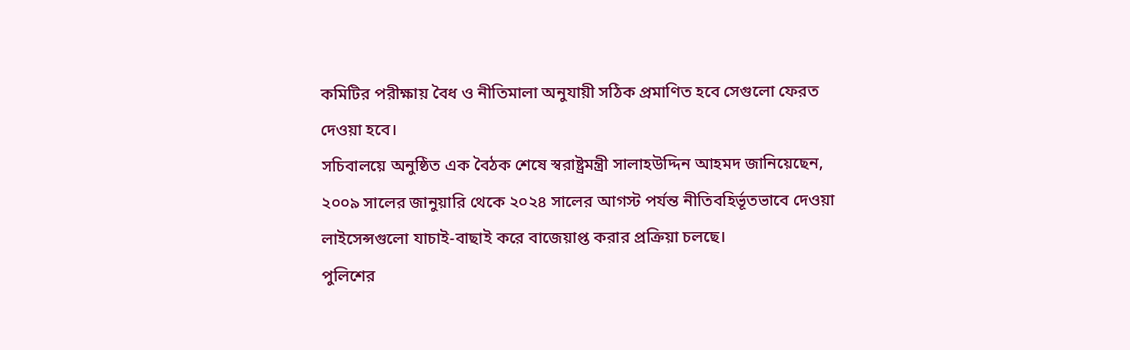কমিটির পরীক্ষায় বৈধ ও নীতিমালা অনুযায়ী সঠিক প্রমাণিত হবে সেগুলো ফেরত দেওয়া হবে।
সচিবালয়ে অনুষ্ঠিত এক বৈঠক শেষে স্বরাষ্ট্রমন্ত্রী সালাহউদ্দিন আহমদ জানিয়েছেন, ২০০৯ সালের জানুয়ারি থেকে ২০২৪ সালের আগস্ট পর্যন্ত নীতিবহির্ভূতভাবে দেওয়া লাইসেন্সগুলো যাচাই-বাছাই করে বাজেয়াপ্ত করার প্রক্রিয়া চলছে।
পুলিশের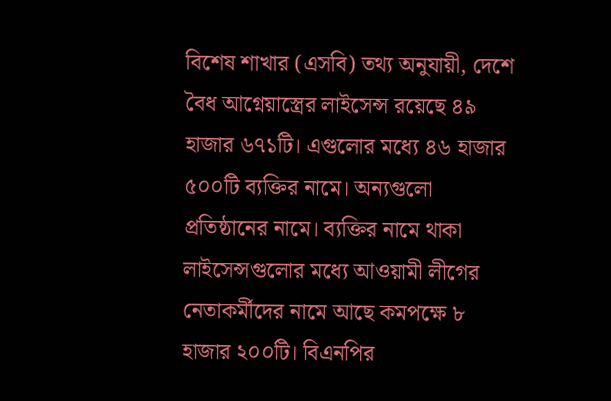বিশেষ শাখার (এসবি) তথ্য অনুযায়ী, দেশে বৈধ আগ্নেয়াস্ত্রের লাইসেন্স রয়েছে ৪৯ হাজার ৬৭১টি। এগুলোর মধ্যে ৪৬ হাজার ৫০০টি ব্যক্তির নামে। অন্যগুলো প্রতিষ্ঠানের নামে। ব্যক্তির নামে থাকা লাইসেন্সগুলোর মধ্যে আওয়ামী লীগের নেতাকর্মীদের নামে আছে কমপক্ষে ৮ হাজার ২০০টি। বিএনপির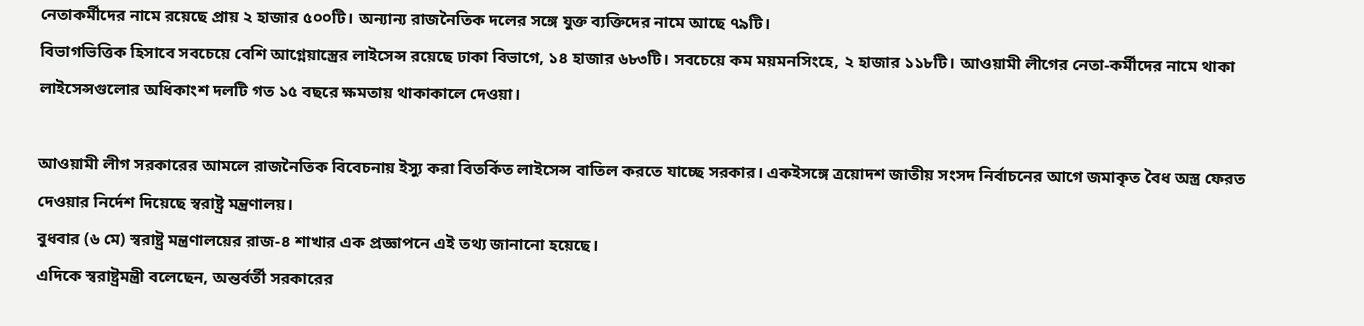নেতাকর্মীদের নামে রয়েছে প্রায় ২ হাজার ৫০০টি। অন্যান্য রাজনৈতিক দলের সঙ্গে যুক্ত ব্যক্তিদের নামে আছে ৭৯টি।
বিভাগভিত্তিক হিসাবে সবচেয়ে বেশি আগ্নেয়াস্ত্রের লাইসেন্স রয়েছে ঢাকা বিভাগে, ১৪ হাজার ৬৮৩টি। সবচেয়ে কম ময়মনসিংহে, ২ হাজার ১১৮টি। আওয়ামী লীগের নেতা-কর্মীদের নামে থাকা লাইসেন্সগুলোর অধিকাংশ দলটি গত ১৫ বছরে ক্ষমতায় থাকাকালে দেওয়া।

আওয়ামী লীগ সরকারের আমলে রাজনৈতিক বিবেচনায় ইস্যু করা বিতর্কিত লাইসেন্স বাতিল করতে যাচ্ছে সরকার। একইসঙ্গে ত্রয়োদশ জাতীয় সংসদ নির্বাচনের আগে জমাকৃত বৈধ অস্ত্র ফেরত দেওয়ার নির্দেশ দিয়েছে স্বরাষ্ট্র মন্ত্রণালয়।
বুধবার (৬ মে) স্বরাষ্ট্র মন্ত্রণালয়ের রাজ-৪ শাখার এক প্রজ্ঞাপনে এই তথ্য জানানো হয়েছে।
এদিকে স্বরাষ্ট্রমন্ত্রী বলেছেন, অন্তর্বর্তী সরকারের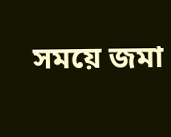সময়ে জমা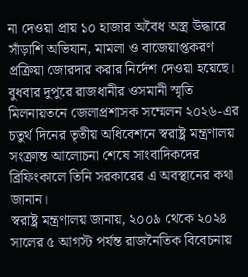না দেওয়া প্রায় ১০ হাজার অবৈধ অস্ত্র উদ্ধারে সাঁড়াশি অভিযান, মামলা ও বাজেয়াপ্তকরণ প্রক্রিয়া জোরদার করার নির্দেশ দেওয়া হয়েছে। বুধবার দুপুরে রাজধানীর ওসমানী স্মৃতি মিলনায়তনে জেলাপ্রশাসক সম্মেলন ২০২৬-এর চতুর্থ দিনের তৃতীয় অধিবেশনে স্বরাষ্ট্র মন্ত্রণালয় সংক্রান্ত আলোচনা শেষে সাংবাদিকদের ব্রিফিংকালে তিনি সরকারের এ অবস্থানের কথা জানান।
স্বরাষ্ট্র মন্ত্রণালয় জানায়, ২০০৯ থেকে ২০২৪ সালের ৫ আগস্ট পর্যন্ত রাজনৈতিক বিবেচনায়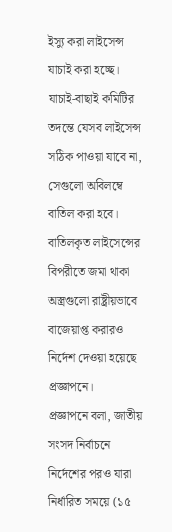ইস্যু করা লাইসেন্স যাচাই করা হচ্ছে। যাচাই-বাছাই কমিটির তদন্তে যেসব লাইসেন্স সঠিক পাওয়া যাবে না, সেগুলো অবিলম্বে বাতিল করা হবে।
বাতিলকৃত লাইসেন্সের বিপরীতে জমা থাকা অস্ত্রগুলো রাষ্ট্রীয়ভাবে বাজেয়াপ্ত করারও নির্দেশ দেওয়া হয়েছে প্রজ্ঞাপনে।
প্রজ্ঞাপনে বলা, জাতীয় সংসদ নির্বাচনে নির্দেশের পরও যারা নির্ধারিত সময়ে (১৫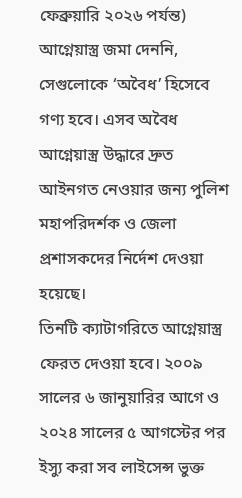ফেব্রুয়ারি ২০২৬ পর্যন্ত) আগ্নেয়াস্ত্র জমা দেননি, সেগুলোকে ‘অবৈধ’ হিসেবে গণ্য হবে। এসব অবৈধ আগ্নেয়াস্ত্র উদ্ধারে দ্রুত আইনগত নেওয়ার জন্য পুলিশ মহাপরিদর্শক ও জেলা প্রশাসকদের নির্দেশ দেওয়া হয়েছে।
তিনটি ক্যাটাগরিতে আগ্নেয়াস্ত্র ফেরত দেওয়া হবে। ২০০৯ সালের ৬ জানুয়ারির আগে ও ২০২৪ সালের ৫ আগস্টের পর ইস্যু করা সব লাইসেন্স ভুক্ত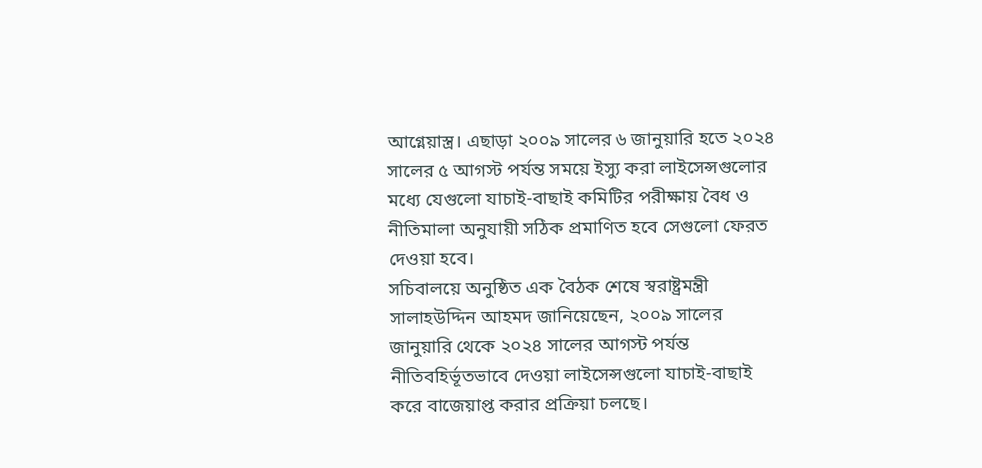আগ্নেয়াস্ত্র। এছাড়া ২০০৯ সালের ৬ জানুয়ারি হতে ২০২৪ সালের ৫ আগস্ট পর্যন্ত সময়ে ইস্যু করা লাইসেন্সগুলোর মধ্যে যেগুলো যাচাই-বাছাই কমিটির পরীক্ষায় বৈধ ও নীতিমালা অনুযায়ী সঠিক প্রমাণিত হবে সেগুলো ফেরত দেওয়া হবে।
সচিবালয়ে অনুষ্ঠিত এক বৈঠক শেষে স্বরাষ্ট্রমন্ত্রী সালাহউদ্দিন আহমদ জানিয়েছেন, ২০০৯ সালের জানুয়ারি থেকে ২০২৪ সালের আগস্ট পর্যন্ত নীতিবহির্ভূতভাবে দেওয়া লাইসেন্সগুলো যাচাই-বাছাই করে বাজেয়াপ্ত করার প্রক্রিয়া চলছে।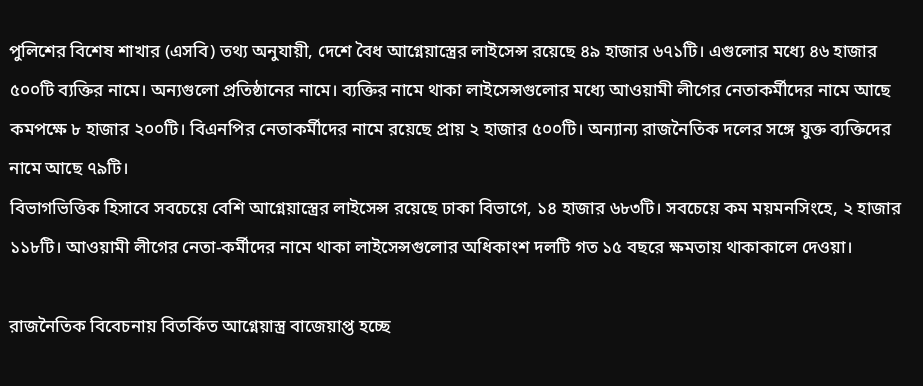পুলিশের বিশেষ শাখার (এসবি) তথ্য অনুযায়ী, দেশে বৈধ আগ্নেয়াস্ত্রের লাইসেন্স রয়েছে ৪৯ হাজার ৬৭১টি। এগুলোর মধ্যে ৪৬ হাজার ৫০০টি ব্যক্তির নামে। অন্যগুলো প্রতিষ্ঠানের নামে। ব্যক্তির নামে থাকা লাইসেন্সগুলোর মধ্যে আওয়ামী লীগের নেতাকর্মীদের নামে আছে কমপক্ষে ৮ হাজার ২০০টি। বিএনপির নেতাকর্মীদের নামে রয়েছে প্রায় ২ হাজার ৫০০টি। অন্যান্য রাজনৈতিক দলের সঙ্গে যুক্ত ব্যক্তিদের নামে আছে ৭৯টি।
বিভাগভিত্তিক হিসাবে সবচেয়ে বেশি আগ্নেয়াস্ত্রের লাইসেন্স রয়েছে ঢাকা বিভাগে, ১৪ হাজার ৬৮৩টি। সবচেয়ে কম ময়মনসিংহে, ২ হাজার ১১৮টি। আওয়ামী লীগের নেতা-কর্মীদের নামে থাকা লাইসেন্সগুলোর অধিকাংশ দলটি গত ১৫ বছরে ক্ষমতায় থাকাকালে দেওয়া।

রাজনৈতিক বিবেচনায় বিতর্কিত আগ্নেয়াস্ত্র বাজেয়াপ্ত হচ্ছে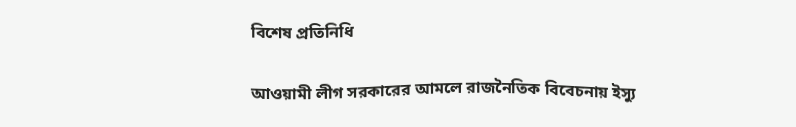বিশেষ প্রতিনিধি

আওয়ামী লীগ সরকারের আমলে রাজনৈতিক বিবেচনায় ইস্যু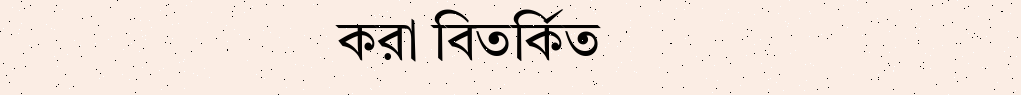করা বিতর্কিত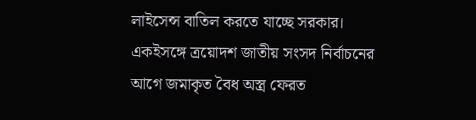লাইসেন্স বাতিল করতে যাচ্ছে সরকার। একইসঙ্গে ত্রয়োদশ জাতীয় সংসদ নির্বাচনের আগে জমাকৃত বৈধ অস্ত্র ফেরত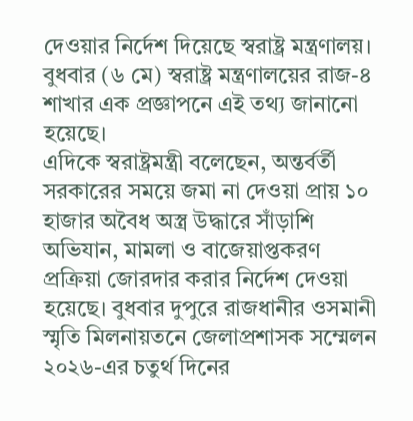দেওয়ার নির্দেশ দিয়েছে স্বরাষ্ট্র মন্ত্রণালয়।
বুধবার (৬ মে) স্বরাষ্ট্র মন্ত্রণালয়ের রাজ-৪ শাখার এক প্রজ্ঞাপনে এই তথ্য জানানো হয়েছে।
এদিকে স্বরাষ্ট্রমন্ত্রী বলেছেন, অন্তর্বর্তী সরকারের সময়ে জমা না দেওয়া প্রায় ১০ হাজার অবৈধ অস্ত্র উদ্ধারে সাঁড়াশি অভিযান, মামলা ও বাজেয়াপ্তকরণ প্রক্রিয়া জোরদার করার নির্দেশ দেওয়া হয়েছে। বুধবার দুপুরে রাজধানীর ওসমানী স্মৃতি মিলনায়তনে জেলাপ্রশাসক সম্মেলন ২০২৬-এর চতুর্থ দিনের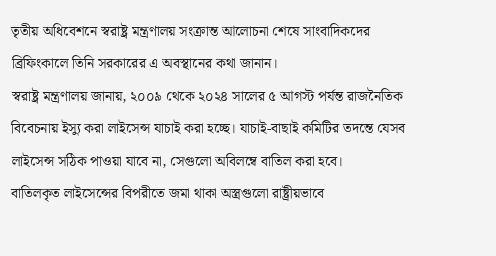তৃতীয় অধিবেশনে স্বরাষ্ট্র মন্ত্রণালয় সংক্রান্ত আলোচনা শেষে সাংবাদিকদের ব্রিফিংকালে তিনি সরকারের এ অবস্থানের কথা জানান।
স্বরাষ্ট্র মন্ত্রণালয় জানায়, ২০০৯ থেকে ২০২৪ সালের ৫ আগস্ট পর্যন্ত রাজনৈতিক বিবেচনায় ইস্যু করা লাইসেন্স যাচাই করা হচ্ছে। যাচাই-বাছাই কমিটির তদন্তে যেসব লাইসেন্স সঠিক পাওয়া যাবে না, সেগুলো অবিলম্বে বাতিল করা হবে।
বাতিলকৃত লাইসেন্সের বিপরীতে জমা থাকা অস্ত্রগুলো রাষ্ট্রীয়ভাবে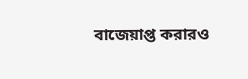বাজেয়াপ্ত করারও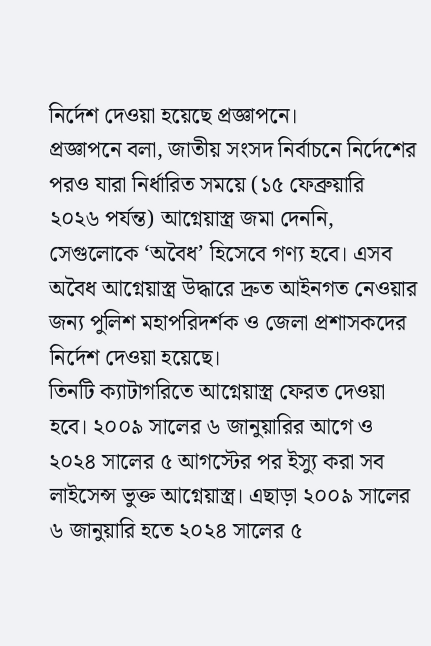নির্দেশ দেওয়া হয়েছে প্রজ্ঞাপনে।
প্রজ্ঞাপনে বলা, জাতীয় সংসদ নির্বাচনে নির্দেশের পরও যারা নির্ধারিত সময়ে (১৫ ফেব্রুয়ারি ২০২৬ পর্যন্ত) আগ্নেয়াস্ত্র জমা দেননি, সেগুলোকে ‘অবৈধ’ হিসেবে গণ্য হবে। এসব অবৈধ আগ্নেয়াস্ত্র উদ্ধারে দ্রুত আইনগত নেওয়ার জন্য পুলিশ মহাপরিদর্শক ও জেলা প্রশাসকদের নির্দেশ দেওয়া হয়েছে।
তিনটি ক্যাটাগরিতে আগ্নেয়াস্ত্র ফেরত দেওয়া হবে। ২০০৯ সালের ৬ জানুয়ারির আগে ও ২০২৪ সালের ৫ আগস্টের পর ইস্যু করা সব লাইসেন্স ভুক্ত আগ্নেয়াস্ত্র। এছাড়া ২০০৯ সালের ৬ জানুয়ারি হতে ২০২৪ সালের ৫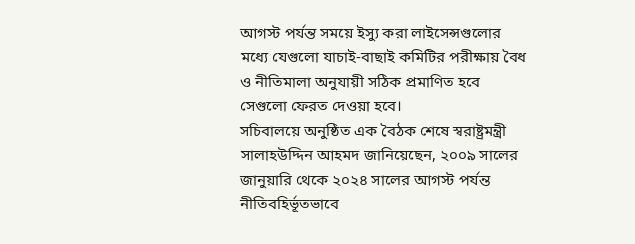আগস্ট পর্যন্ত সময়ে ইস্যু করা লাইসেন্সগুলোর মধ্যে যেগুলো যাচাই-বাছাই কমিটির পরীক্ষায় বৈধ ও নীতিমালা অনুযায়ী সঠিক প্রমাণিত হবে সেগুলো ফেরত দেওয়া হবে।
সচিবালয়ে অনুষ্ঠিত এক বৈঠক শেষে স্বরাষ্ট্রমন্ত্রী সালাহউদ্দিন আহমদ জানিয়েছেন, ২০০৯ সালের জানুয়ারি থেকে ২০২৪ সালের আগস্ট পর্যন্ত নীতিবহির্ভূতভাবে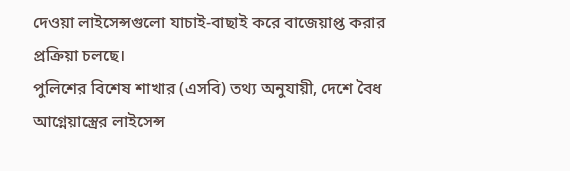দেওয়া লাইসেন্সগুলো যাচাই-বাছাই করে বাজেয়াপ্ত করার প্রক্রিয়া চলছে।
পুলিশের বিশেষ শাখার (এসবি) তথ্য অনুযায়ী, দেশে বৈধ আগ্নেয়াস্ত্রের লাইসেন্স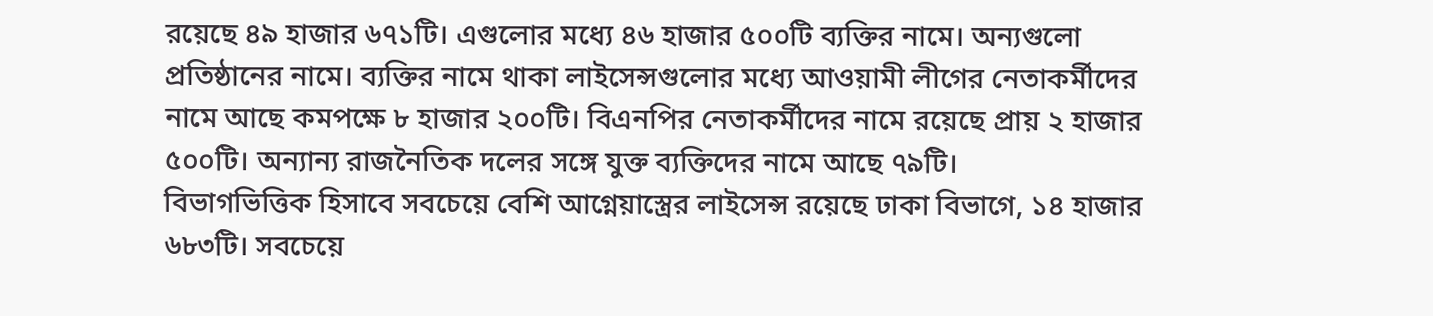রয়েছে ৪৯ হাজার ৬৭১টি। এগুলোর মধ্যে ৪৬ হাজার ৫০০টি ব্যক্তির নামে। অন্যগুলো প্রতিষ্ঠানের নামে। ব্যক্তির নামে থাকা লাইসেন্সগুলোর মধ্যে আওয়ামী লীগের নেতাকর্মীদের নামে আছে কমপক্ষে ৮ হাজার ২০০টি। বিএনপির নেতাকর্মীদের নামে রয়েছে প্রায় ২ হাজার ৫০০টি। অন্যান্য রাজনৈতিক দলের সঙ্গে যুক্ত ব্যক্তিদের নামে আছে ৭৯টি।
বিভাগভিত্তিক হিসাবে সবচেয়ে বেশি আগ্নেয়াস্ত্রের লাইসেন্স রয়েছে ঢাকা বিভাগে, ১৪ হাজার ৬৮৩টি। সবচেয়ে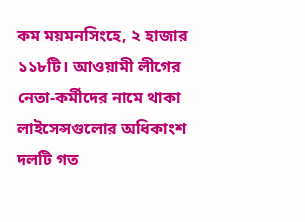কম ময়মনসিংহে, ২ হাজার ১১৮টি। আওয়ামী লীগের নেতা-কর্মীদের নামে থাকা লাইসেন্সগুলোর অধিকাংশ দলটি গত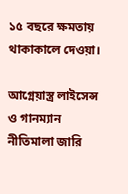১৫ বছরে ক্ষমতায় থাকাকালে দেওয়া।

আগ্নেয়াস্ত্র লাইসেন্স ও গানম্যান নীতিমালা জারি